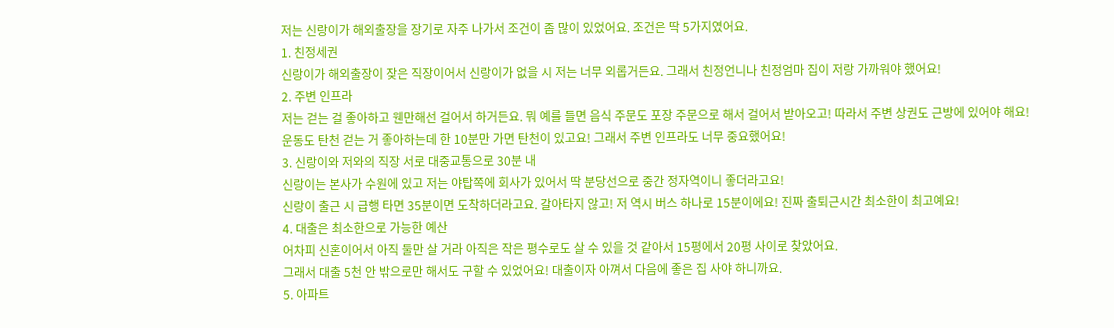저는 신랑이가 해외출장을 장기로 자주 나가서 조건이 좀 많이 있었어요. 조건은 딱 5가지였어요.
1. 친정세권
신랑이가 해외출장이 잦은 직장이어서 신랑이가 없을 시 저는 너무 외롭거든요. 그래서 친정언니나 친정엄마 집이 저랑 가까워야 했어요!
2. 주변 인프라
저는 걷는 걸 좋아하고 웬만해선 걸어서 하거든요. 뭐 예를 들면 음식 주문도 포장 주문으로 해서 걸어서 받아오고! 따라서 주변 상권도 근방에 있어야 해요!
운동도 탄천 걷는 거 좋아하는데 한 10분만 가면 탄천이 있고요! 그래서 주변 인프라도 너무 중요했어요!
3. 신랑이와 저와의 직장 서로 대중교통으로 30분 내
신랑이는 본사가 수원에 있고 저는 야탑쪽에 회사가 있어서 딱 분당선으로 중간 정자역이니 좋더라고요!
신랑이 출근 시 급행 타면 35분이면 도착하더라고요. 갈아타지 않고! 저 역시 버스 하나로 15분이에요! 진짜 출퇴근시간 최소한이 최고예요!
4. 대출은 최소한으로 가능한 예산
어차피 신혼이어서 아직 둘만 살 거라 아직은 작은 평수로도 살 수 있을 것 같아서 15평에서 20평 사이로 찾았어요.
그래서 대출 5천 안 밖으로만 해서도 구할 수 있었어요! 대출이자 아껴서 다음에 좋은 집 사야 하니까요.
5. 아파트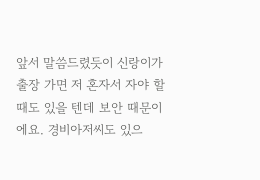앞서 말씀드렸듯이 신랑이가 출장 가면 저 혼자서 자야 할 때도 있을 텐데 보안 때문이에요. 경비아저씨도 있으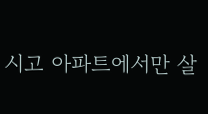시고 아파트에서만 살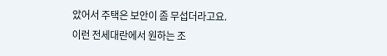았어서 주택은 보안이 좀 무섭더라고요.
이런 전세대란에서 원하는 조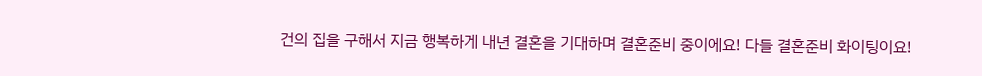건의 집을 구해서 지금 행복하게 내년 결혼을 기대하며 결혼준비 중이에요! 다들 결혼준비 화이팅이요!